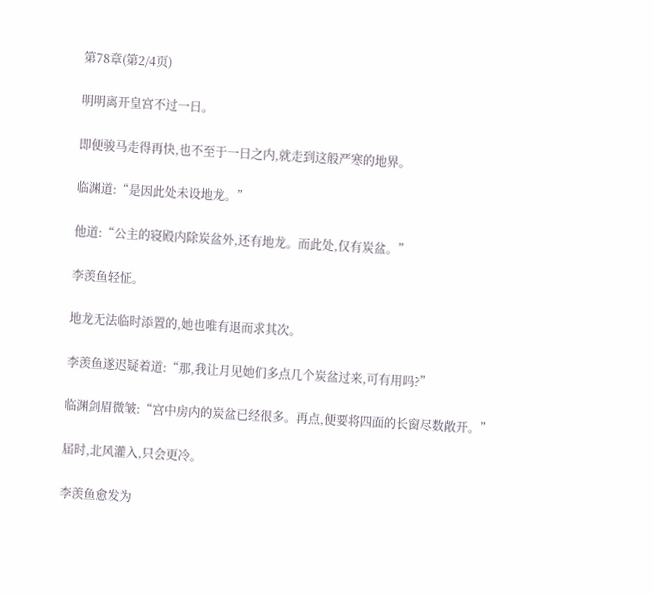第78章(第2/4页)

明明离开皇宫不过一日。

即便骏马走得再快,也不至于一日之内,就走到这般严寒的地界。

临渊道:“是因此处未设地龙。”

他道:“公主的寝殿内除炭盆外,还有地龙。而此处,仅有炭盆。”

李羡鱼轻怔。

地龙无法临时添置的,她也唯有退而求其次。

李羡鱼遂迟疑着道:“那,我让月见她们多点几个炭盆过来,可有用吗?”

临渊剑眉微皱:“宫中房内的炭盆已经很多。再点,便要将四面的长窗尽数敞开。”

届时,北风灌入,只会更冷。

李羡鱼愈发为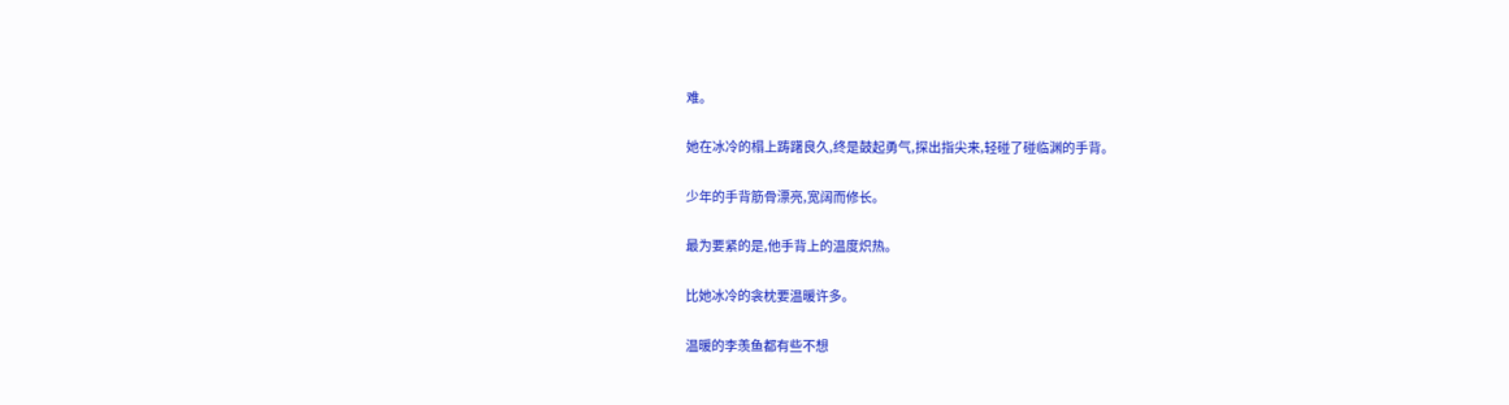难。

她在冰冷的榻上踌躇良久,终是鼓起勇气,探出指尖来,轻碰了碰临渊的手背。

少年的手背筋骨漂亮,宽阔而修长。

最为要紧的是,他手背上的温度炽热。

比她冰冷的衾枕要温暖许多。

温暖的李羡鱼都有些不想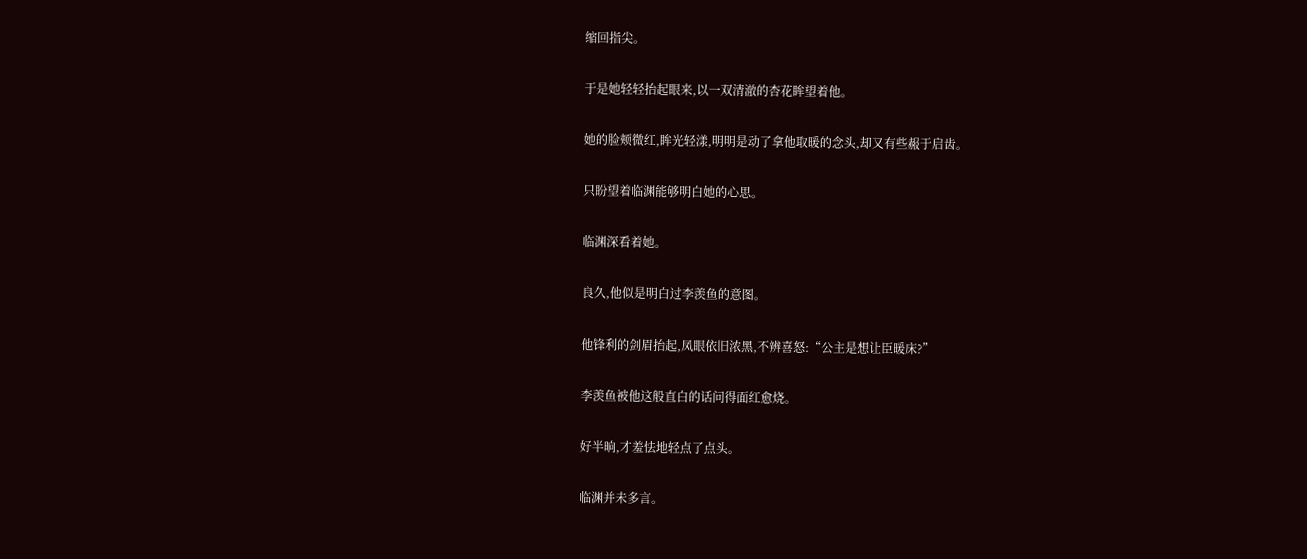缩回指尖。

于是她轻轻抬起眼来,以一双清澈的杏花眸望着他。

她的脸颊微红,眸光轻漾,明明是动了拿他取暖的念头,却又有些赧于启齿。

只盼望着临渊能够明白她的心思。

临渊深看着她。

良久,他似是明白过李羡鱼的意图。

他锋利的剑眉抬起,凤眼依旧浓黑,不辨喜怒:“公主是想让臣暖床?”

李羡鱼被他这般直白的话问得面红愈烧。

好半晌,才羞怯地轻点了点头。

临渊并未多言。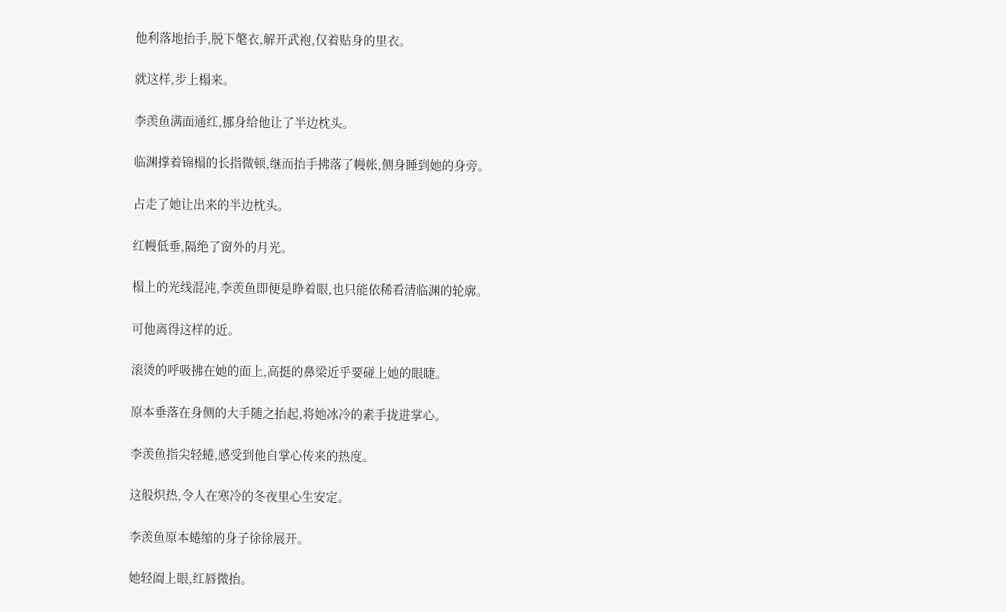他利落地抬手,脱下氅衣,解开武袍,仅着贴身的里衣。

就这样,步上榻来。

李羡鱼满面通红,挪身给他让了半边枕头。

临渊撑着锦榻的长指微顿,继而抬手拂落了幔帐,侧身睡到她的身旁。

占走了她让出来的半边枕头。

红幔低垂,隔绝了窗外的月光。

榻上的光线混沌,李羡鱼即便是睁着眼,也只能依稀看清临渊的轮廓。

可他离得这样的近。

滚烫的呼吸拂在她的面上,高挺的鼻梁近乎要碰上她的眼睫。

原本垂落在身侧的大手随之抬起,将她冰冷的素手拢进掌心。

李羡鱼指尖轻蜷,感受到他自掌心传来的热度。

这般炽热,令人在寒冷的冬夜里心生安定。

李羡鱼原本蜷缩的身子徐徐展开。

她轻阖上眼,红唇微抬。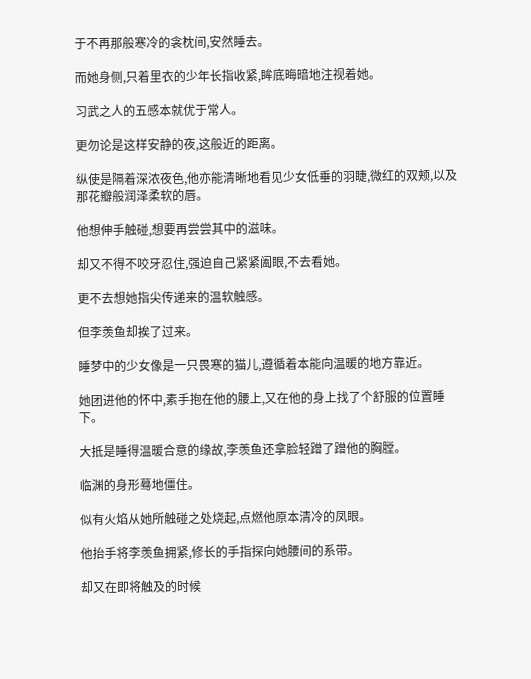于不再那般寒冷的衾枕间,安然睡去。

而她身侧,只着里衣的少年长指收紧,眸底晦暗地注视着她。

习武之人的五感本就优于常人。

更勿论是这样安静的夜,这般近的距离。

纵使是隔着深浓夜色,他亦能清晰地看见少女低垂的羽睫,微红的双颊,以及那花瓣般润泽柔软的唇。

他想伸手触碰,想要再尝尝其中的滋味。

却又不得不咬牙忍住,强迫自己紧紧阖眼,不去看她。

更不去想她指尖传递来的温软触感。

但李羡鱼却挨了过来。

睡梦中的少女像是一只畏寒的猫儿,遵循着本能向温暖的地方靠近。

她团进他的怀中,素手抱在他的腰上,又在他的身上找了个舒服的位置睡下。

大抵是睡得温暖合意的缘故,李羡鱼还拿脸轻蹭了蹭他的胸膛。

临渊的身形蓦地僵住。

似有火焰从她所触碰之处烧起,点燃他原本清冷的凤眼。

他抬手将李羡鱼拥紧,修长的手指探向她腰间的系带。

却又在即将触及的时候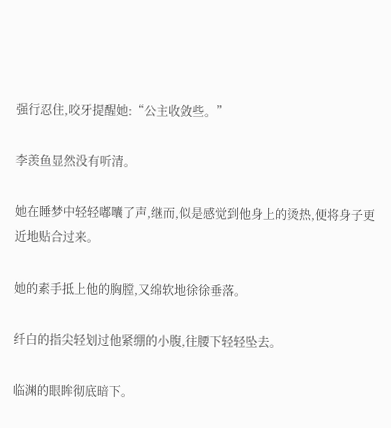强行忍住,咬牙提醒她:“公主收敛些。”

李羡鱼显然没有听清。

她在睡梦中轻轻嘟囔了声,继而,似是感觉到他身上的烫热,便将身子更近地贴合过来。

她的素手抵上他的胸膛,又绵软地徐徐垂落。

纤白的指尖轻划过他紧绷的小腹,往腰下轻轻坠去。

临渊的眼眸彻底暗下。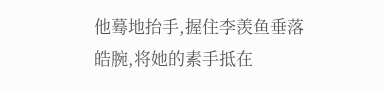他蓦地抬手,握住李羡鱼垂落皓腕,将她的素手抵在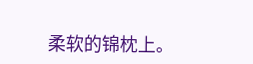柔软的锦枕上。